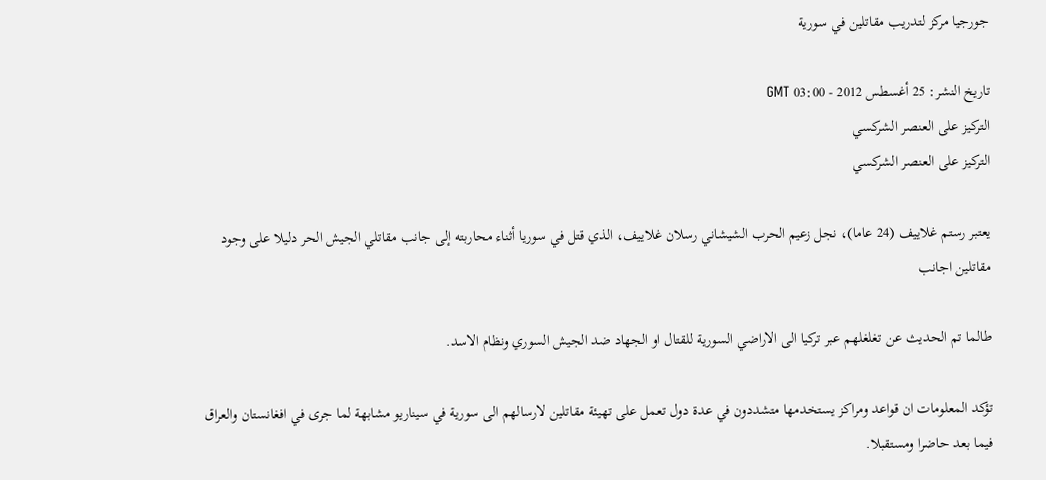جورجيا مركز لتدريب مقاتلين في سورية

تاريخ النشر: 25 أغسطس 2012 - 03:00 GMT
التركيز على العنصر الشركسي
التركيز على العنصر الشركسي

يعتبر رستم غلاييف (24 عاما)، نجل زعيم الحرب الشيشاني رسلان غلاييف، الذي قتل في سوريا أثناء محاربته إلى جانب مقاتلي الجيش الحر دليلا على وجود مقاتلين اجانب

طالما تم الحديث عن تغلغلهم عبر تركيا الى الاراضي السورية للقتال او الجهاد ضد الجيش السوري ونظام الاسد.

تؤكد المعلومات ان قواعد ومراكز يستخدمها متشددون في عدة دول تعمل على تهيئة مقاتلين لارسالهم الى سورية في سيناريو مشابهة لما جرى في افغانستان والعراق فيما بعد حاضرا ومستقبلا.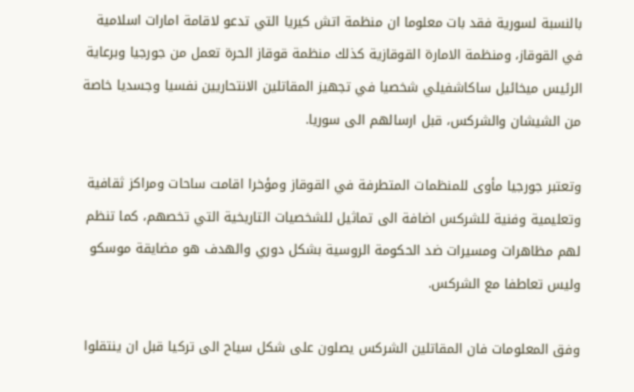بالنسبة لسورية فقد بات معلوما ان منظمة اتش كيريا التي تدعو لاقامة امارات اسلامية في القوقاز، ومنظمة الامارة القوقازية كذلك منظمة قوقاز الحرة تعمل من جورجيا وبرعاية الرئيس ميخائيل ساكاشفيلي شخصيا في تجهيز المقاتلين الانتحاريين نفسيا وجسديا خاصة من الشيشان والشركس، قبل ارسالهم الى سوريا.

وتعتبر جورجيا مأوى للمنظمات المتطرفة في القوقاز ومؤخرا اقامت ساحات ومراكز ثقافية وتعليمية وفنية للشركس اضافة الى تماثيل للشخصيات التاريخية التي تخصهم، كما تنظم لهم مظاهرات ومسيرات ضد الحكومة الروسية بشكل دوري والهدف هو مضايقة موسكو وليس تعاطفا مع الشركس.

وفق المعلومات فان المقاتلين الشركس يصلون على شكل سياح الى تركيا قبل ان ينتقلوا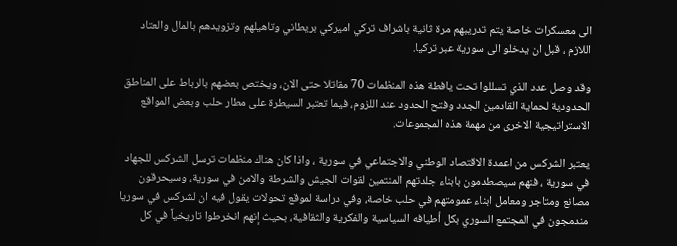الى معسكرات خاصة يتم تدريبهم مرة ثانية باشراف تركي اميركي بريطاني وتاهيلهم وتزويدهم بالمال والعتاد اللازم ، قبل ان يدخلو الى سورية عبر تركيا.

وقد وصل عدد الذي تسللوا تحت يافطة هذه المنظمات 70 مقاتلا حتى الان، ويختص بعضهم بالرباط على المناطق الحدودية لحماية القادمين الجدد وفتح الحدود عند اللزوم، فيما تعتبر السيطرة على مطار حلب وبعض المواقع الاستراتيجية الاخرى من مهمة هذه المجموعات.

يعتبر الشركس من اعمدة الاقتصاد الوطني والاجتماعي في سورية ، واذا كان هناك منظمات ترسل الشركس للجهاد في سورية ، فنهم سيصطدمون بابناء جلدتهم المنتمين لقوات الجيش والشرطة والامن في سورية، وسيحرقون مصانع ومتاجر ومعامل ابناء عمومتهم في حلب خاصة، وفي دراسة لموقع تحولات يقول فيه ان لشركس في سوريا مندمجون في المجتمع السوري بكل أطيافه السياسية والفكرية والثقافية، بحيث إنهم انخرطوا تاريخياً في كل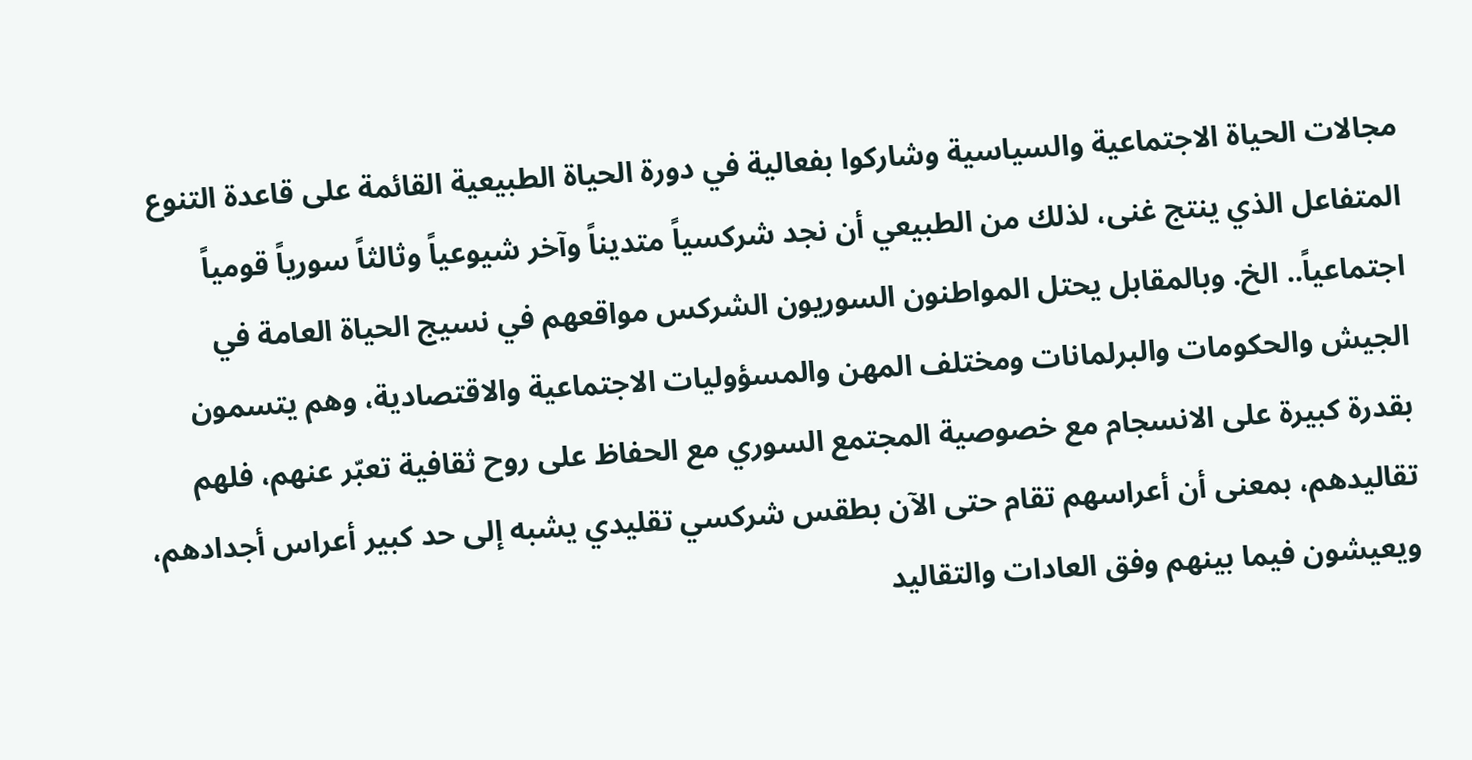مجالات الحياة الاجتماعية والسياسية وشاركوا بفعالية في دورة الحياة الطبيعية القائمة على قاعدة التنوع المتفاعل الذي ينتج غنى، لذلك من الطبيعي أن نجد شركسياً متديناً وآخر شيوعياً وثالثاً سورياً قومياً اجتماعياً.. الخ. وبالمقابل يحتل المواطنون السوريون الشركس مواقعهم في نسيج الحياة العامة في الجيش والحكومات والبرلمانات ومختلف المهن والمسؤوليات الاجتماعية والاقتصادية، وهم يتسمون بقدرة كبيرة على الانسجام مع خصوصية المجتمع السوري مع الحفاظ على روح ثقافية تعبّر عنهم، فلهم تقاليدهم، بمعنى أن أعراسهم تقام حتى الآن بطقس شركسي تقليدي يشبه إلى حد كبير أعراس أجدادهم، ويعيشون فيما بينهم وفق العادات والتقاليد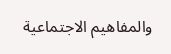والمفاهيم الاجتماعية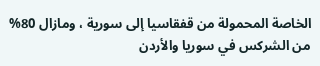الخاصة المحمولة من قفقاسيا إلى سورية ، ومازال 80% من الشركس في سوريا والأردن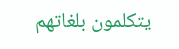يتكلمون بلغاتهم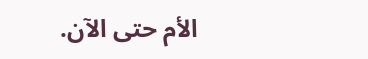الأم حتى الآن.